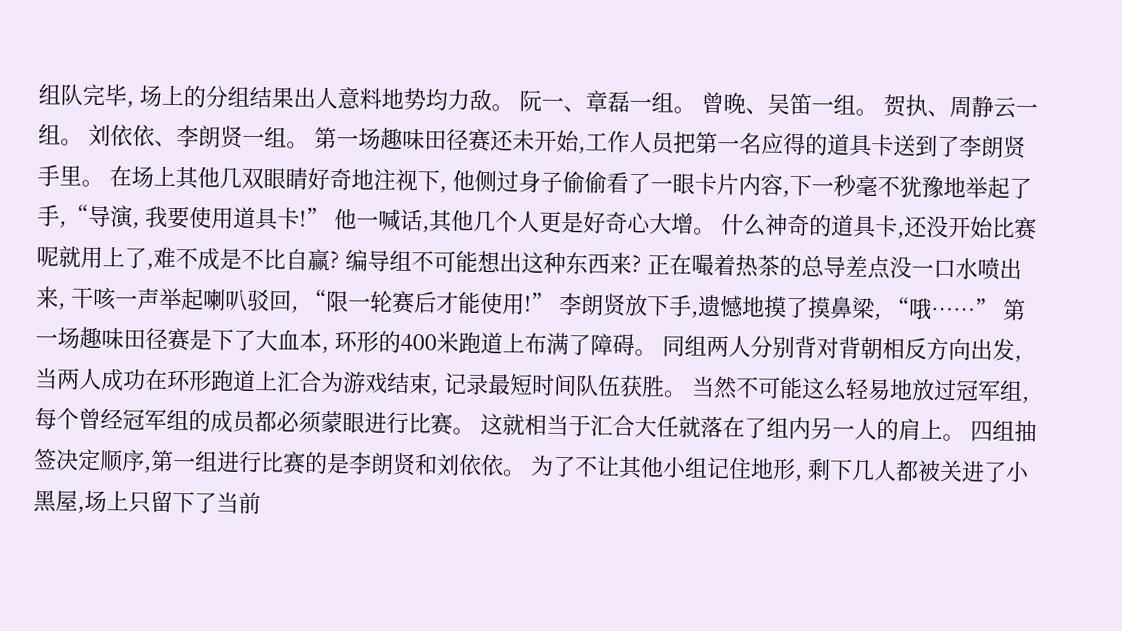组队完毕, 场上的分组结果出人意料地势均力敌。 阮一、章磊一组。 曾晚、吴笛一组。 贺执、周静云一组。 刘依依、李朗贤一组。 第一场趣味田径赛还未开始,工作人员把第一名应得的道具卡送到了李朗贤手里。 在场上其他几双眼睛好奇地注视下, 他侧过身子偷偷看了一眼卡片内容,下一秒毫不犹豫地举起了手,“导演, 我要使用道具卡!” 他一喊话,其他几个人更是好奇心大增。 什么神奇的道具卡,还没开始比赛呢就用上了,难不成是不比自赢? 编导组不可能想出这种东西来? 正在嘬着热茶的总导差点没一口水喷出来, 干咳一声举起喇叭驳回, “限一轮赛后才能使用!” 李朗贤放下手,遗憾地摸了摸鼻梁, “哦……” 第一场趣味田径赛是下了大血本, 环形的400米跑道上布满了障碍。 同组两人分别背对背朝相反方向出发, 当两人成功在环形跑道上汇合为游戏结束, 记录最短时间队伍获胜。 当然不可能这么轻易地放过冠军组, 每个曾经冠军组的成员都必须蒙眼进行比赛。 这就相当于汇合大任就落在了组内另一人的肩上。 四组抽签决定顺序,第一组进行比赛的是李朗贤和刘依依。 为了不让其他小组记住地形, 剩下几人都被关进了小黑屋,场上只留下了当前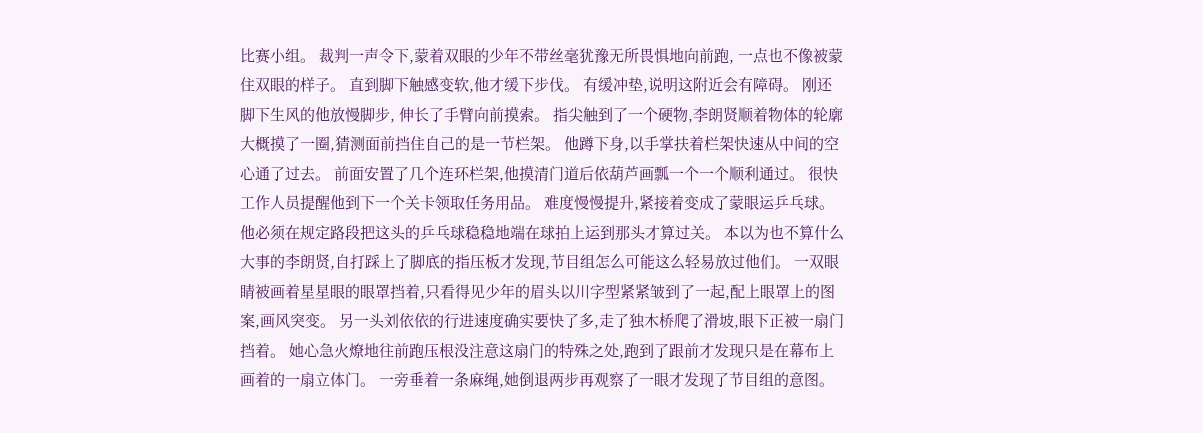比赛小组。 裁判一声令下,蒙着双眼的少年不带丝毫犹豫无所畏惧地向前跑, 一点也不像被蒙住双眼的样子。 直到脚下触感变软,他才缓下步伐。 有缓冲垫,说明这附近会有障碍。 刚还脚下生风的他放慢脚步, 伸长了手臂向前摸索。 指尖触到了一个硬物,李朗贤顺着物体的轮廓大概摸了一圈,猜测面前挡住自己的是一节栏架。 他蹲下身,以手掌扶着栏架快速从中间的空心通了过去。 前面安置了几个连环栏架,他摸清门道后依葫芦画瓢一个一个顺利通过。 很快工作人员提醒他到下一个关卡领取任务用品。 难度慢慢提升,紧接着变成了蒙眼运乒乓球。他必须在规定路段把这头的乒乓球稳稳地端在球拍上运到那头才算过关。 本以为也不算什么大事的李朗贤,自打踩上了脚底的指压板才发现,节目组怎么可能这么轻易放过他们。 一双眼睛被画着星星眼的眼罩挡着,只看得见少年的眉头以川字型紧紧皱到了一起,配上眼罩上的图案,画风突变。 另一头刘依依的行进速度确实要快了多,走了独木桥爬了滑坡,眼下正被一扇门挡着。 她心急火燎地往前跑压根没注意这扇门的特殊之处,跑到了跟前才发现只是在幕布上画着的一扇立体门。 一旁垂着一条麻绳,她倒退两步再观察了一眼才发现了节目组的意图。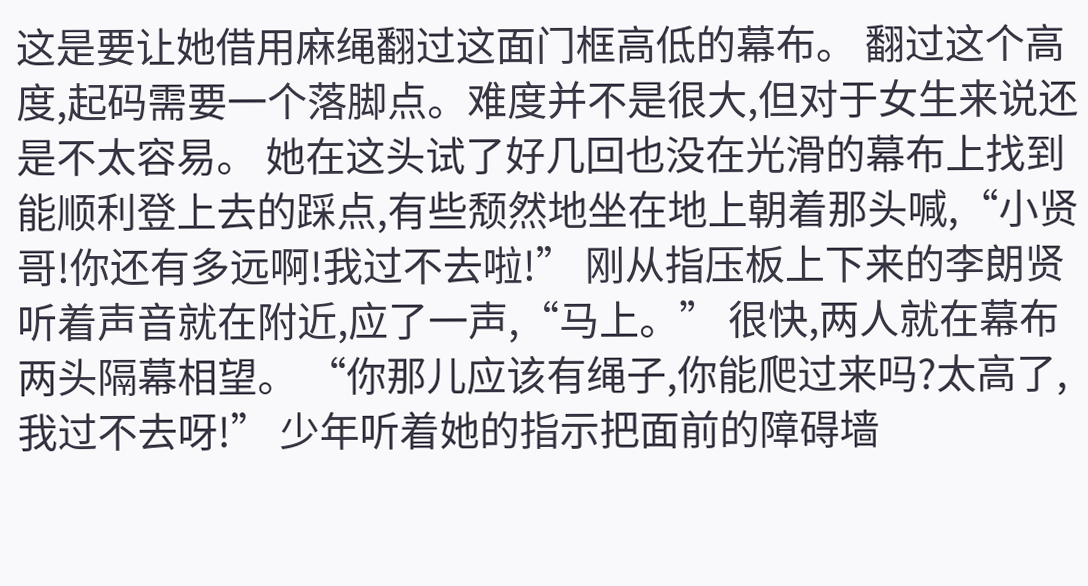这是要让她借用麻绳翻过这面门框高低的幕布。 翻过这个高度,起码需要一个落脚点。难度并不是很大,但对于女生来说还是不太容易。 她在这头试了好几回也没在光滑的幕布上找到能顺利登上去的踩点,有些颓然地坐在地上朝着那头喊,“小贤哥!你还有多远啊!我过不去啦!” 刚从指压板上下来的李朗贤听着声音就在附近,应了一声,“马上。” 很快,两人就在幕布两头隔幕相望。 “你那儿应该有绳子,你能爬过来吗?太高了,我过不去呀!” 少年听着她的指示把面前的障碍墙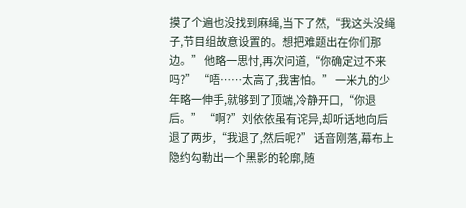摸了个遍也没找到麻绳,当下了然,“我这头没绳子,节目组故意设置的。想把难题出在你们那边。” 他略一思忖,再次问道,“你确定过不来吗?” “唔……太高了,我害怕。” 一米九的少年略一伸手,就够到了顶端,冷静开口,“你退后。” “啊?”刘依依虽有诧异,却听话地向后退了两步,“我退了,然后呢?” 话音刚落,幕布上隐约勾勒出一个黑影的轮廓,随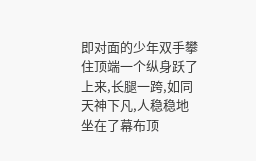即对面的少年双手攀住顶端一个纵身跃了上来,长腿一跨,如同天神下凡,人稳稳地坐在了幕布顶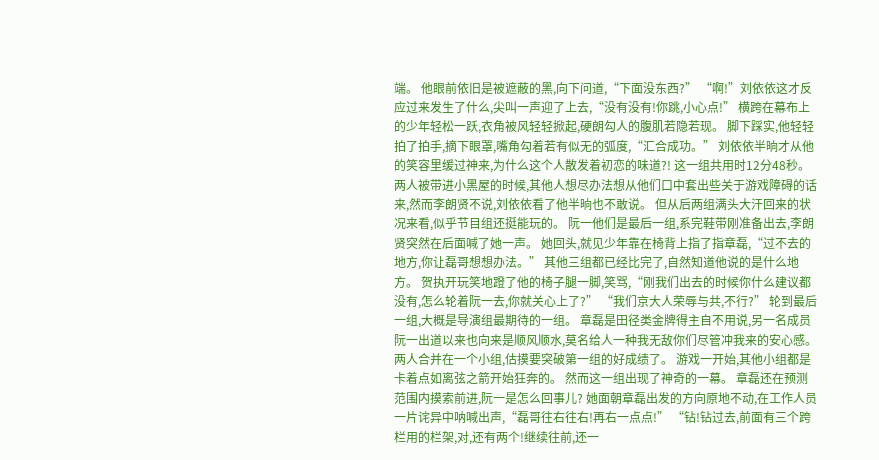端。 他眼前依旧是被遮蔽的黑,向下问道,“下面没东西?” “啊!”刘依依这才反应过来发生了什么,尖叫一声迎了上去,“没有没有!你跳,小心点!” 横跨在幕布上的少年轻松一跃,衣角被风轻轻掀起,硬朗勾人的腹肌若隐若现。 脚下踩实,他轻轻拍了拍手,摘下眼罩,嘴角勾着若有似无的弧度,“汇合成功。” 刘依依半晌才从他的笑容里缓过神来,为什么这个人散发着初恋的味道?! 这一组共用时12分48秒。 两人被带进小黑屋的时候,其他人想尽办法想从他们口中套出些关于游戏障碍的话来,然而李朗贤不说,刘依依看了他半晌也不敢说。 但从后两组满头大汗回来的状况来看,似乎节目组还挺能玩的。 阮一他们是最后一组,系完鞋带刚准备出去,李朗贤突然在后面喊了她一声。 她回头,就见少年靠在椅背上指了指章磊,“过不去的地方,你让磊哥想想办法。” 其他三组都已经比完了,自然知道他说的是什么地方。 贺执开玩笑地蹬了他的椅子腿一脚,笑骂,“刚我们出去的时候你什么建议都没有,怎么轮着阮一去,你就关心上了?” “我们京大人荣辱与共,不行?” 轮到最后一组,大概是导演组最期待的一组。 章磊是田径类金牌得主自不用说,另一名成员阮一出道以来也向来是顺风顺水,莫名给人一种我无敌你们尽管冲我来的安心感。 两人合并在一个小组,估摸要突破第一组的好成绩了。 游戏一开始,其他小组都是卡着点如离弦之箭开始狂奔的。 然而这一组出现了神奇的一幕。 章磊还在预测范围内摸索前进,阮一是怎么回事儿? 她面朝章磊出发的方向原地不动,在工作人员一片诧异中呐喊出声,“磊哥往右往右!再右一点点!” “钻!钻过去,前面有三个跨栏用的栏架,对,还有两个!继续往前,还一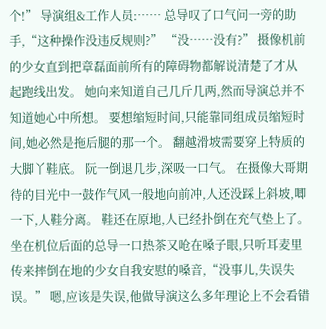个!” 导演组&工作人员:…… 总导叹了口气问一旁的助手,“这种操作没违反规则?” “没……没有?” 摄像机前的少女直到把章磊面前所有的障碍物都解说清楚了才从起跑线出发。 她向来知道自己几斤几两,然而导演总并不知道她心中所想。 要想缩短时间,只能靠同组成员缩短时间,她必然是拖后腿的那一个。 翻越滑坡需要穿上特质的大脚丫鞋底。 阮一倒退几步,深吸一口气。 在摄像大哥期待的目光中一鼓作气风一般地向前冲,人还没踩上斜坡,唧一下,人鞋分离。 鞋还在原地,人已经扑倒在充气垫上了。 坐在机位后面的总导一口热茶又呛在嗓子眼,只听耳麦里传来摔倒在地的少女自我安慰的嗓音,“没事儿,失误失误。” 嗯,应该是失误,他做导演这么多年理论上不会看错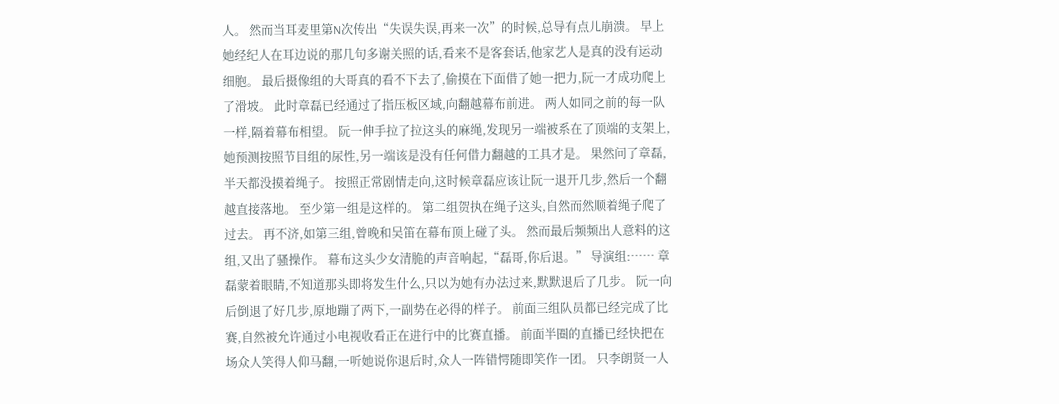人。 然而当耳麦里第N次传出“失误失误,再来一次”的时候,总导有点儿崩溃。 早上她经纪人在耳边说的那几句多谢关照的话,看来不是客套话,他家艺人是真的没有运动细胞。 最后摄像组的大哥真的看不下去了,偷摸在下面借了她一把力,阮一才成功爬上了滑坡。 此时章磊已经通过了指压板区域,向翻越幕布前进。 两人如同之前的每一队一样,隔着幕布相望。 阮一伸手拉了拉这头的麻绳,发现另一端被系在了顶端的支架上,她预测按照节目组的尿性,另一端该是没有任何借力翻越的工具才是。 果然问了章磊,半天都没摸着绳子。 按照正常剧情走向,这时候章磊应该让阮一退开几步,然后一个翻越直接落地。 至少第一组是这样的。 第二组贺执在绳子这头,自然而然顺着绳子爬了过去。 再不济,如第三组,曾晚和吴笛在幕布顶上碰了头。 然而最后频频出人意料的这组,又出了骚操作。 幕布这头少女清脆的声音响起,“磊哥,你后退。” 导演组:…… 章磊蒙着眼睛,不知道那头即将发生什么,只以为她有办法过来,默默退后了几步。 阮一向后倒退了好几步,原地蹦了两下,一副势在必得的样子。 前面三组队员都已经完成了比赛,自然被允许通过小电视收看正在进行中的比赛直播。 前面半圈的直播已经快把在场众人笑得人仰马翻,一听她说你退后时,众人一阵错愕随即笑作一团。 只李朗贤一人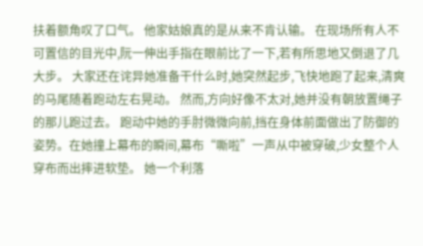扶着额角叹了口气。 他家姑娘真的是从来不肯认输。 在现场所有人不可置信的目光中,阮一伸出手指在眼前比了一下,若有所思地又倒退了几大步。 大家还在诧异她准备干什么时,她突然起步,飞快地跑了起来,清爽的马尾随着跑动左右晃动。 然而,方向好像不太对,她并没有朝放置绳子的那儿跑过去。 跑动中她的手肘微微向前,挡在身体前面做出了防御的姿势。在她撞上幕布的瞬间,幕布“嘶啦”一声从中被穿破,少女整个人穿布而出摔进软垫。 她一个利落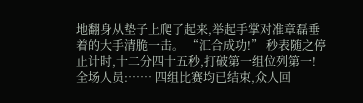地翻身从垫子上爬了起来,举起手掌对准章磊垂着的大手清脆一击。 “汇合成功!” 秒表随之停止计时,十二分四十五秒,打破第一组位列第一! 全场人员:…… 四组比赛均已结束,众人回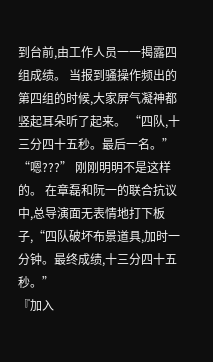到台前,由工作人员一一揭露四组成绩。 当报到骚操作频出的第四组的时候,大家屏气凝神都竖起耳朵听了起来。 “四队,十三分四十五秒。最后一名。” “嗯???” 刚刚明明不是这样的。 在章磊和阮一的联合抗议中,总导演面无表情地打下板子,“四队破坏布景道具,加时一分钟。最终成绩,十三分四十五秒。”
『加入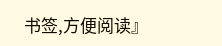书签,方便阅读』